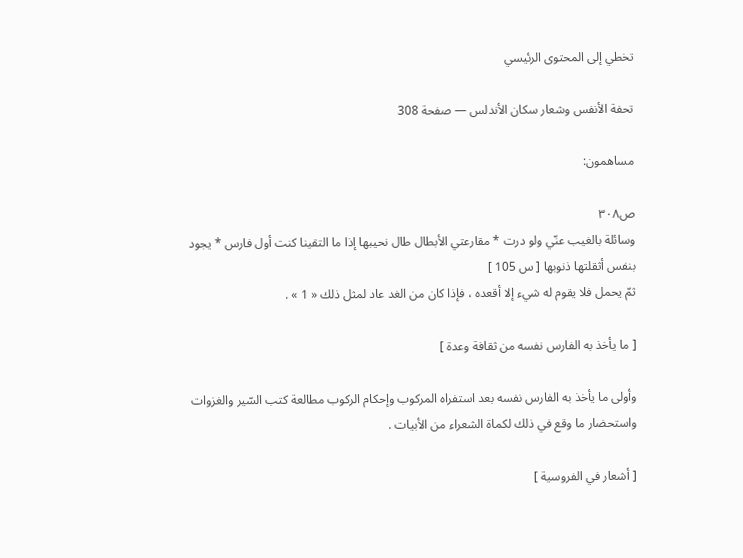تخطي إلى المحتوى الرئيسي

تحفة الأنفس وشعار سكان الأندلس — صفحة 308

مساهمون:

ص٣٠٨
وسائلة بالغيب عنّي ولو درت * مقارعتي الأبطال طال نحيبها إذا ما التقينا كنت أول فارس * يجود بنفس أثقلتها ذنوبها [ س 105 ]
ثمّ يحمل فلا يقوم له شيء إلا أقعده ، فإذا كان من الغد عاد لمثل ذلك « 1 » .

[ ما يأخذ به الفارس نفسه من ثقافة وعدة ]

وأولى ما يأخذ به الفارس نفسه بعد استفراه المركوب وإحكام الركوب مطالعة كتب السّير والغزوات واستحضار ما وقع في ذلك لكماة الشعراء من الأبيات .

[ أشعار في الفروسية ]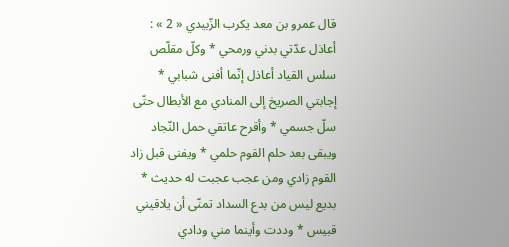قال عمرو بن معد يكرب الزّبيدي « 2 » :
أعاذل عدّتي بدني ورمحي * وكلّ مقلّص سلس القياد أعاذل إنّما أفنى شبابي * إجابتي الصريخ إلى المنادي مع الأبطال حتّى سلّ جسمي * وأقرح عاتقي حمل النّجاد ويبقى بعد حلم القوم حلمي * ويفنى قبل زاد القوم زادي ومن عجب عجبت له حديث * بديع ليس من بدع السداد تمنّى أن يلاقيني قبيس * وددت وأينما مني ودادي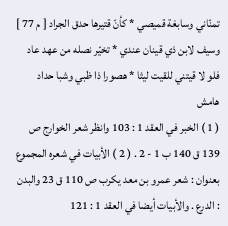تمنّاني وسابغة قميصي * كأنّ قتيرها حدق الجراد [ م 77 ] وسيف لابن ذي قينان عندي * تخيّر نصله من عهد عاد فلو لا قيتني للقيت ليثا * هصورا ذا ظبي وشبا حداد
هامش
( 1 ) الخبر في العقد 1 : 103 وانظر شعر الخوارج ص 139 ق 140 ب 1 - 2 . ( 2 ) الأبيات في شعره المجموع بعنوان : شعر عمرو بن معد يكرب ص 110 ق 23 والبدن : الدرع . والأبيات أيضا في العقد 1 : 121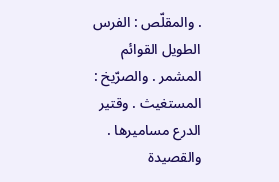. والمقلّص : الفرس الطويل القوائم المشمر . والصرّيخ : المستغيث . وقتير الدرع مساميرها . والقصيدة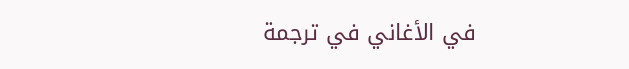في الأغاني في ترجمة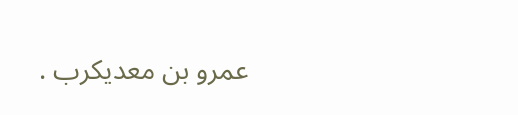عمرو بن معديكرب .